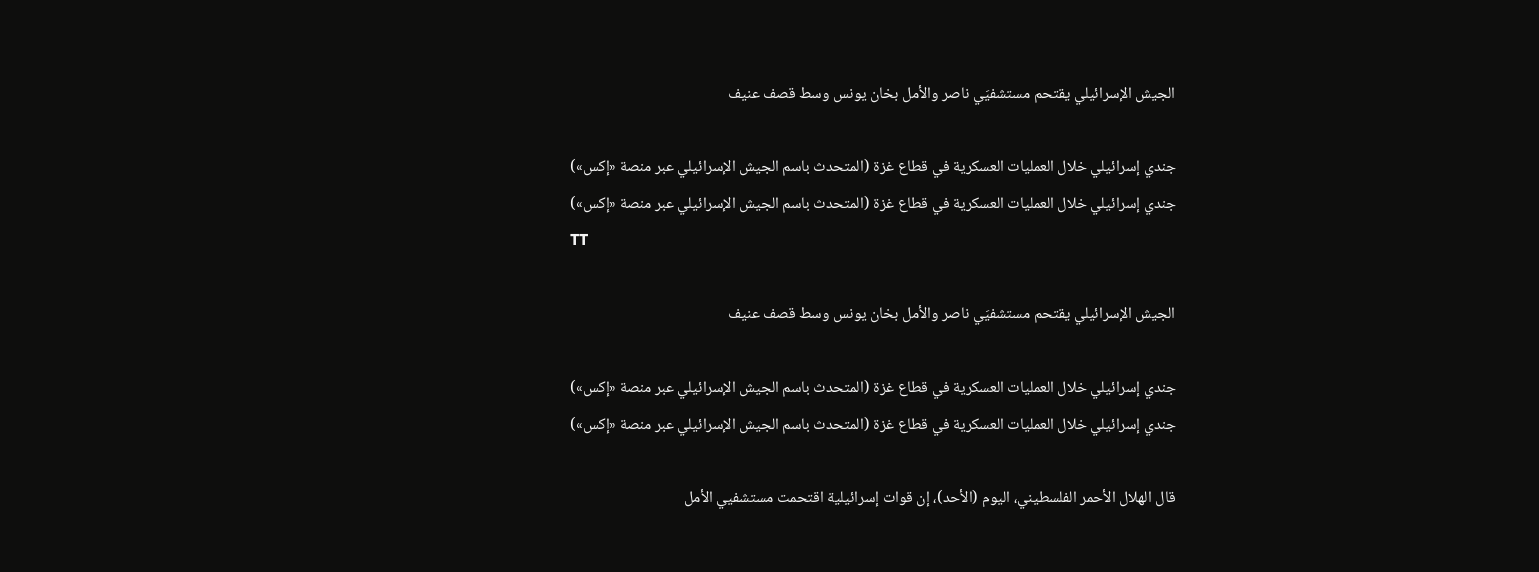الجيش الإسرائيلي يقتحم مستشفيَي ناصر والأمل بخان يونس وسط قصف عنيف

جندي إسرائيلي خلال العمليات العسكرية في قطاع غزة (المتحدث باسم الجيش الإسرائيلي عبر منصة «إكس»)
جندي إسرائيلي خلال العمليات العسكرية في قطاع غزة (المتحدث باسم الجيش الإسرائيلي عبر منصة «إكس»)
TT

الجيش الإسرائيلي يقتحم مستشفيَي ناصر والأمل بخان يونس وسط قصف عنيف

جندي إسرائيلي خلال العمليات العسكرية في قطاع غزة (المتحدث باسم الجيش الإسرائيلي عبر منصة «إكس»)
جندي إسرائيلي خلال العمليات العسكرية في قطاع غزة (المتحدث باسم الجيش الإسرائيلي عبر منصة «إكس»)

قال الهلال الأحمر الفلسطيني، اليوم (الأحد)، إن قوات إسرائيلية اقتحمت مستشفيي الأمل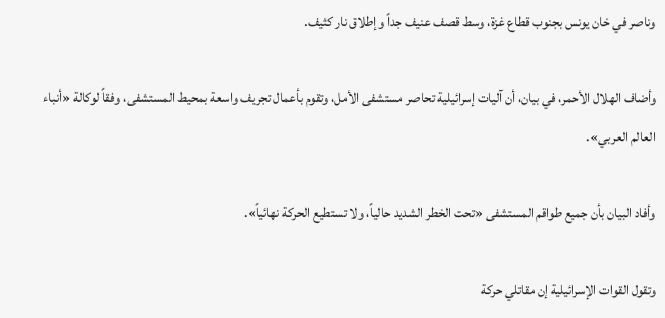وناصر في خان يونس بجنوب قطاع غزة، وسط قصف عنيف جداً وإطلاق نار كثيف.

وأضاف الهلال الأحمر، في بيان، أن آليات إسرائيلية تحاصر مستشفى الأمل، وتقوم بأعمال تجريف واسعة بمحيط المستشفى، وفقاً لوكالة «أنباء العالم العربي».

وأفاد البيان بأن جميع طواقم المستشفى «تحت الخطر الشديد حالياً، ولا تستطيع الحركة نهائياً».

وتقول القوات الإسرائيلية إن مقاتلي حركة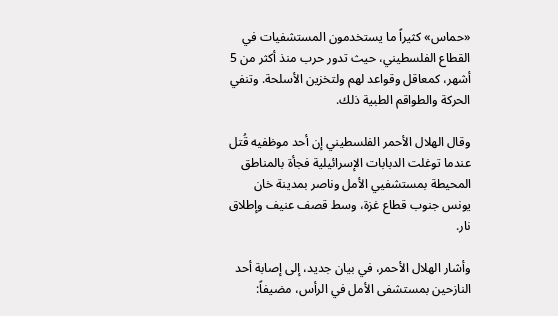«حماس» كثيراً ما يستخدمون المستشفيات في القطاع الفلسطيني، حيث تدور حرب منذ أكثر من 5 أشهر، كمعاقل وقواعد لهم ولتخزين الأسلحة. وتنفي الحركة والطواقم الطبية ذلك.

وقال الهلال الأحمر الفلسطيني إن أحد موظفيه قُتل عندما توغلت الدبابات الإسرائيلية فجأة بالمناطق المحيطة بمستشفيي الأمل وناصر بمدينة خان يونس جنوب قطاع غزة، وسط قصف عنيف وإطلاق نار.

وأشار الهلال الأحمر، في بيان جديد، إلى إصابة أحد النازحين بمستشفى الأمل في الرأس، مضيفاً: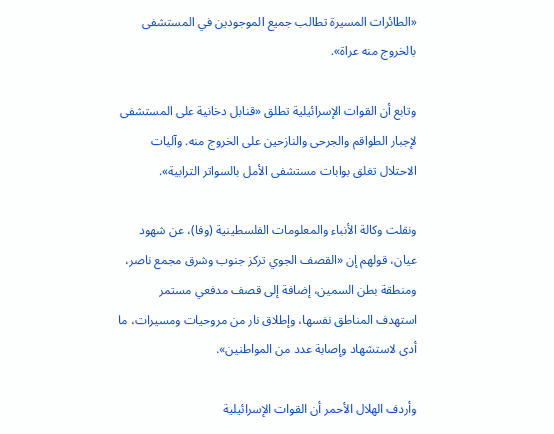«الطائرات المسيرة تطالب جميع الموجودين في المستشفى بالخروج منه عراة».

وتابع أن القوات الإسرائيلية تطلق «قنابل دخانية على المستشفى لإجبار الطواقم والجرحى والنازحين على الخروج منه. وآليات الاحتلال تغلق بوابات مستشفى الأمل بالسواتر الترابية».

ونقلت وكالة الأنباء والمعلومات الفلسطينية (وفا)، عن شهود عيان، قولهم إن «القصف الجوي تركز جنوب وشرق مجمع ناصر، ومنطقة بطن السمين، إضافة إلى قصف مدفعي مستمر استهدف المناطق نفسها، وإطلاق نار من مروحيات ومسيرات، ما أدى لاستشهاد وإصابة عدد من المواطنين».

وأردف الهلال الأحمر أن القوات الإسرائيلية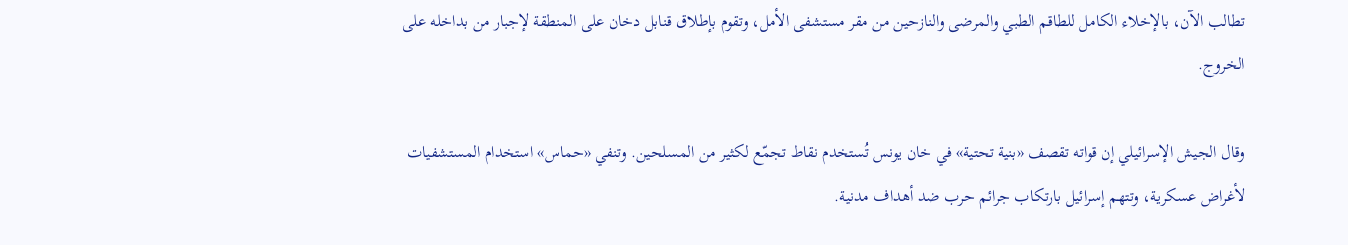تطالب الآن، بالإخلاء الكامل للطاقم الطبي والمرضى والنازحين من مقر مستشفى الأمل، وتقوم بإطلاق قنابل دخان على المنطقة لإجبار من بداخله على الخروج.

وقال الجيش الإسرائيلي إن قواته تقصف «بنية تحتية» في خان يونس تُستخدم نقاط تجمّع لكثير من المسلحين. وتنفي «حماس» استخدام المستشفيات لأغراض عسكرية، وتتهم إسرائيل بارتكاب جرائم حرب ضد أهداف مدنية.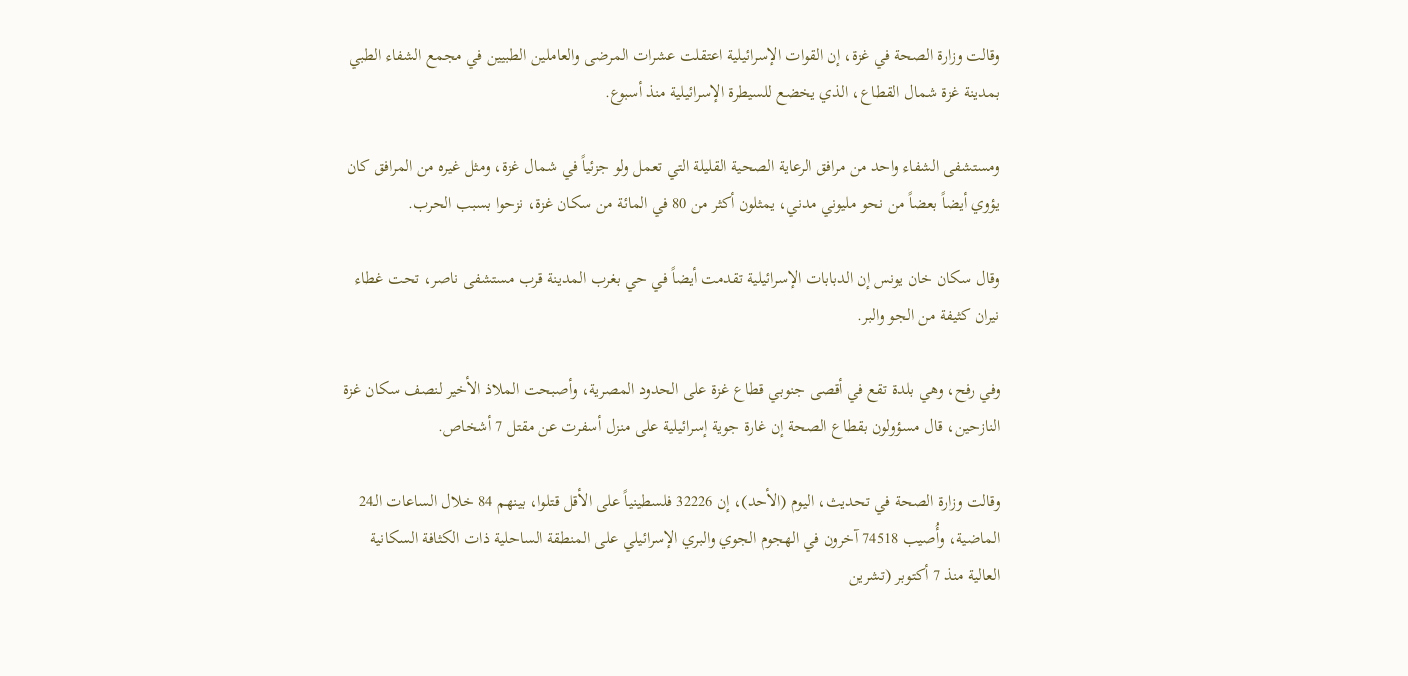وقالت وزارة الصحة في غزة، إن القوات الإسرائيلية اعتقلت عشرات المرضى والعاملين الطبيين في مجمع الشفاء الطبي بمدينة غزة شمال القطاع، الذي يخضع للسيطرة الإسرائيلية منذ أسبوع.

ومستشفى الشفاء واحد من مرافق الرعاية الصحية القليلة التي تعمل ولو جزئياً في شمال غزة، ومثل غيره من المرافق كان يؤوي أيضاً بعضاً من نحو مليوني مدني، يمثلون أكثر من 80 في المائة من سكان غزة، نزحوا بسبب الحرب.

وقال سكان خان يونس إن الدبابات الإسرائيلية تقدمت أيضاً في حي بغرب المدينة قرب مستشفى ناصر، تحت غطاء نيران كثيفة من الجو والبر.

وفي رفح، وهي بلدة تقع في أقصى جنوبي قطاع غزة على الحدود المصرية، وأصبحت الملاذ الأخير لنصف سكان غزة النازحين، قال مسؤولون بقطاع الصحة إن غارة جوية إسرائيلية على منزل أسفرت عن مقتل 7 أشخاص.

وقالت وزارة الصحة في تحديث، اليوم (الأحد)، إن 32226 فلسطينياً على الأقل قتلوا، بينهم 84 خلال الساعات الـ24 الماضية، وأُصيب 74518 آخرون في الهجوم الجوي والبري الإسرائيلي على المنطقة الساحلية ذات الكثافة السكانية العالية منذ 7 أكتوبر (تشرين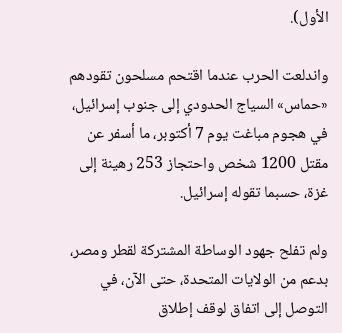الأول).

واندلعت الحرب عندما اقتحم مسلحون تقودهم «حماس» السياج الحدودي إلى جنوب إسرائيل، في هجوم مباغت يوم 7 أكتوبر، ما أسفر عن مقتل 1200 شخص واحتجاز 253 رهينة إلى غزة، حسبما تقوله إسرائيل.

ولم تفلح جهود الوساطة المشتركة لقطر ومصر، بدعم من الولايات المتحدة، حتى الآن، في التوصل إلى اتفاق لوقف إطلاق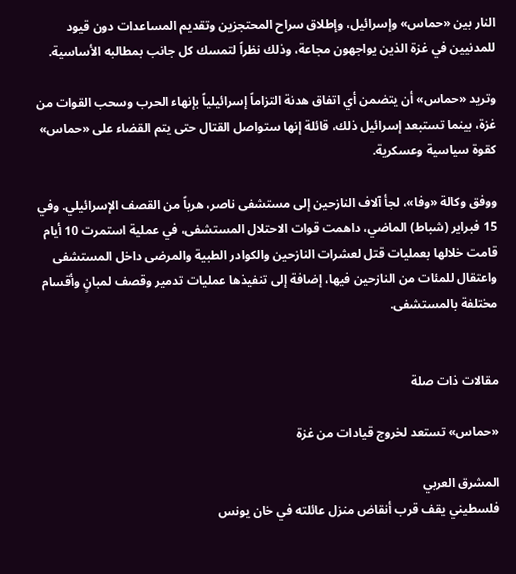النار بين «حماس» وإسرائيل، وإطلاق سراح المحتجزين وتقديم المساعدات دون قيود للمدنيين في غزة الذين يواجهون مجاعة، وذلك نظراً لتمسك كل جانب بمطالبه الأساسية.

وتريد «حماس» أن يتضمن أي اتفاق هدنة التزاماً إسرائيلياً بإنهاء الحرب وسحب القوات من غزة، بينما تستبعد إسرائيل ذلك، قائلة إنها ستواصل القتال حتى يتم القضاء على «حماس» كقوة سياسية وعسكرية.

ووفق وكالة «وفا»، لجأ آلاف النازحين إلى مستشفى ناصر، هرباً من القصف الإسرائيلي. وفي 15 فبراير (شباط) الماضي، داهمت قوات الاحتلال المستشفى، في عملية استمرت 10 أيام قامت خلالها بعمليات قتل لعشرات النازحين والكوادر الطبية والمرضى داخل المستشفى واعتقال للمئات من النازحين فيها، إضافة إلى تنفيذها عمليات تدمير وقصف لمبانٍ وأقسام مختلفة بالمستشفى.


مقالات ذات صلة

«حماس» تستعد لخروج قيادات من غزة

المشرق العربي
فلسطيني يقف قرب أنقاض منزل عائلته في خان يونس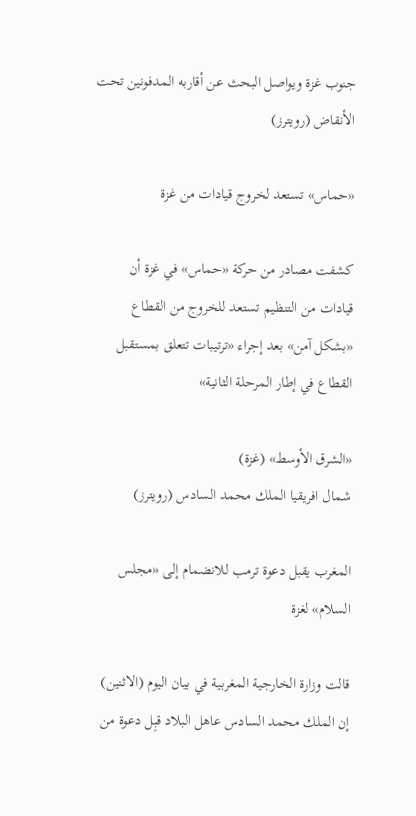جنوب غزة ويواصل البحث عن أقاربه المدفونين تحت الأنقاض (رويترز)

«حماس» تستعد لخروج قيادات من غزة

كشفت مصادر من حركة «حماس» في غزة أن قيادات من التنظيم تستعد للخروج من القطاع «بشكل آمن» بعد إجراء «ترتيبات تتعلق بمستقبل القطاع في إطار المرحلة الثانية»

«الشرق الأوسط» (غزة)
شمال افريقيا الملك محمد السادس (رويترز)

المغرب يقبل دعوة ترمب للانضمام إلى «مجلس السلام» لغزة

قالت وزارة الخارجية المغربية في بيان اليوم (الاثنين) إن الملك محمد السادس عاهل البلاد قبِل دعوة ‌من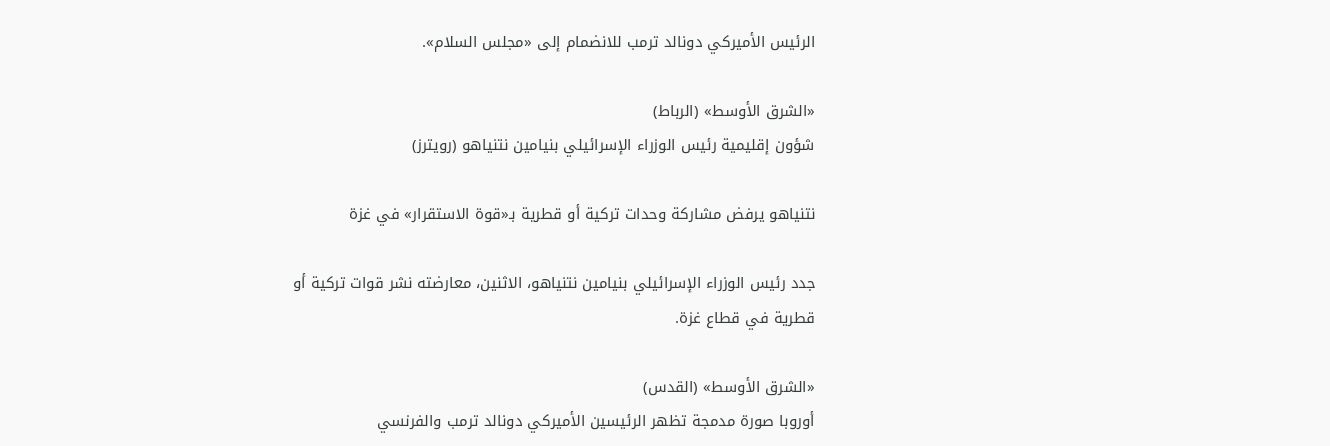الرئيس ‌الأميركي ‌دونالد ترمب للانضمام إلى «مجلس السلام».

«الشرق الأوسط» (الرباط)
شؤون إقليمية رئيس الوزراء الإسرائيلي بنيامين نتنياهو (رويترز)

نتنياهو يرفض مشاركة وحدات تركية أو قطرية بـ«قوة الاستقرار» في غزة

جدد رئيس الوزراء الإسرائيلي بنيامين نتنياهو، الاثنين، معارضته نشر قوات تركية أو قطرية في قطاع غزة.

«الشرق الأوسط» (القدس)
أوروبا صورة مدمجة تظهر الرئيسين الأميركي دونالد ترمب والفرنسي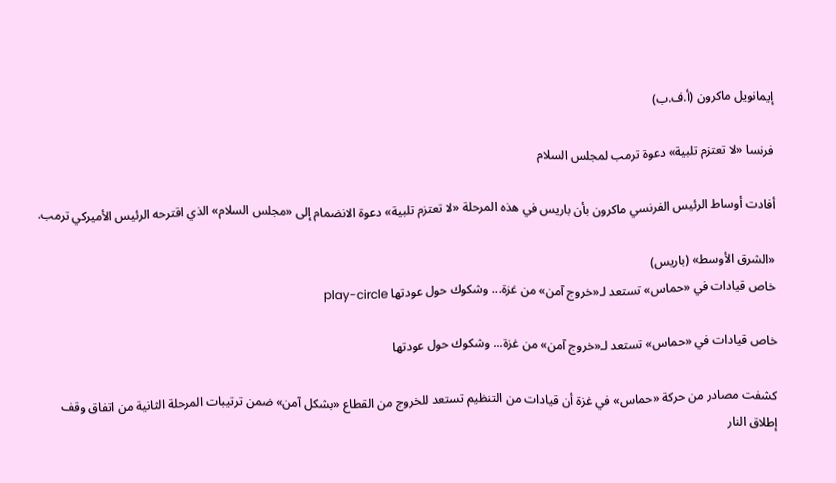إيمانويل ماكرون (أ.ف.ب)

فرنسا «لا تعتزم تلبية» دعوة ترمب لمجلس السلام

أفادت أوساط الرئيس الفرنسي ماكرون بأن باريس في هذه المرحلة «لا تعتزم تلبية» دعوة الانضمام إلى «مجلس السلام» الذي اقترحه الرئيس الأميركي ترمب.

«الشرق الأوسط» (باريس)
خاص قيادات في «حماس» تستعد لـ«خروج آمن» من غزة... وشكوك حول عودتها play-circle

خاص قيادات في «حماس» تستعد لـ«خروج آمن» من غزة... وشكوك حول عودتها

كشفت مصادر من حركة «حماس» في غزة أن قيادات من التنظيم تستعد للخروج من القطاع «بشكل آمن» ضمن ترتيبات المرحلة الثانية من اتفاق وقف إطلاق النار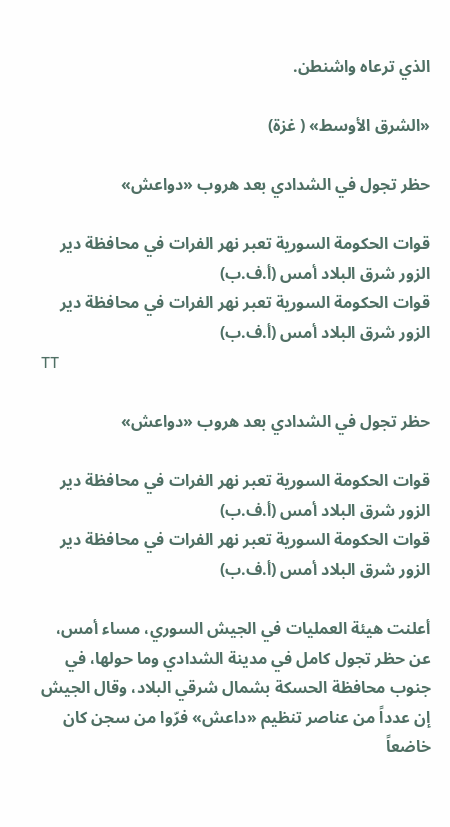الذي ترعاه واشنطن.

«الشرق الأوسط» ( غزة)

حظر تجول في الشدادي بعد هروب «دواعش»

قوات الحكومة السورية تعبر نهر الفرات في محافظة دير الزور شرق البلاد أمس (أ.ف.ب)
قوات الحكومة السورية تعبر نهر الفرات في محافظة دير الزور شرق البلاد أمس (أ.ف.ب)
TT

حظر تجول في الشدادي بعد هروب «دواعش»

قوات الحكومة السورية تعبر نهر الفرات في محافظة دير الزور شرق البلاد أمس (أ.ف.ب)
قوات الحكومة السورية تعبر نهر الفرات في محافظة دير الزور شرق البلاد أمس (أ.ف.ب)

أعلنت هيئة العمليات في الجيش السوري، مساء أمس، عن حظر تجول كامل في مدينة الشدادي وما حولها، في جنوب محافظة الحسكة بشمال شرقي البلاد، وقال الجيش إن عدداً من عناصر تنظيم «داعش» فرّوا من سجن كان خاضعاً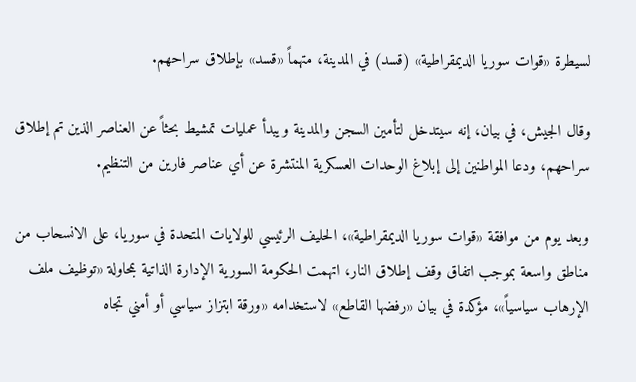لسيطرة «قوات سوريا الديمقراطية» (قسد) في المدينة، متهماً «قسد» بإطلاق سراحهم.

وقال الجيش، في بيان، إنه سيتدخل لتأمين السجن والمدينة ويبدأ عمليات تمشيط بحثاً عن العناصر الذين تم إطلاق سراحهم، ودعا المواطنين إلى إبلاغ الوحدات العسكرية المنتشرة عن أي عناصر فارين من التنظيم.

وبعد يوم من موافقة «قوات سوريا الديمقراطية»، الحليف الرئيسي للولايات المتحدة في سوريا، على الانسحاب من مناطق واسعة بموجب اتفاق وقف إطلاق النار، اتهمت الحكومة السورية الإدارة الذاتية بمحاولة «توظيف ملف الإرهاب سياسياً»، مؤكدة في بيان «رفضها القاطع» لاستخدامه «ورقة ابتزاز سياسي أو أمني تجاه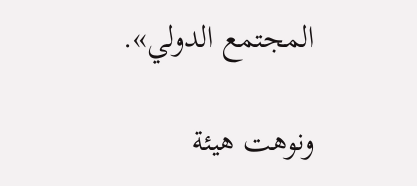المجتمع الدولي».

ونوهت هيئة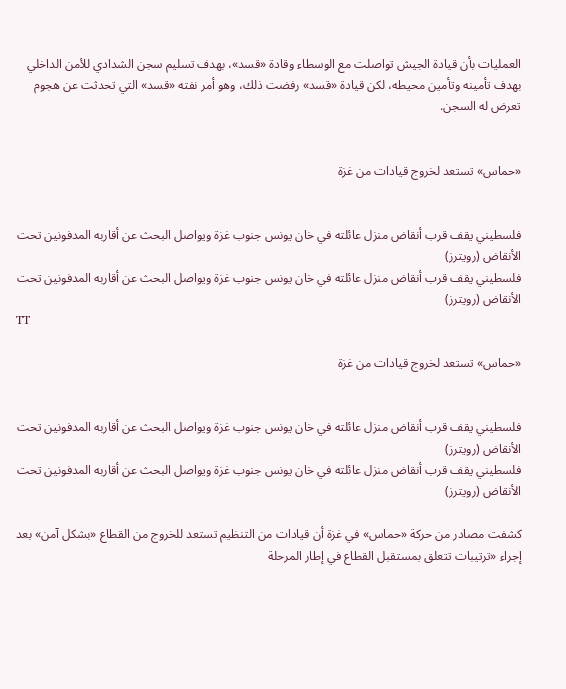العمليات بأن قيادة الجيش تواصلت مع الوسطاء وقادة «قسد»، بهدف تسليم سجن الشدادي للأمن الداخلي بهدف تأمينه وتأمين محيطه، لكن قيادة «قسد» رفضت ذلك، وهو أمر نفته «قسد» التي تحدثت عن هجوم تعرض له السجن.


«حماس» تستعد لخروج قيادات من غزة


فلسطيني يقف قرب أنقاض منزل عائلته في خان يونس جنوب غزة ويواصل البحث عن أقاربه المدفونين تحت الأنقاض (رويترز)
فلسطيني يقف قرب أنقاض منزل عائلته في خان يونس جنوب غزة ويواصل البحث عن أقاربه المدفونين تحت الأنقاض (رويترز)
TT

«حماس» تستعد لخروج قيادات من غزة


فلسطيني يقف قرب أنقاض منزل عائلته في خان يونس جنوب غزة ويواصل البحث عن أقاربه المدفونين تحت الأنقاض (رويترز)
فلسطيني يقف قرب أنقاض منزل عائلته في خان يونس جنوب غزة ويواصل البحث عن أقاربه المدفونين تحت الأنقاض (رويترز)

كشفت مصادر من حركة «حماس» في غزة أن قيادات من التنظيم تستعد للخروج من القطاع «بشكل آمن» بعد إجراء «ترتيبات تتعلق بمستقبل القطاع في إطار المرحلة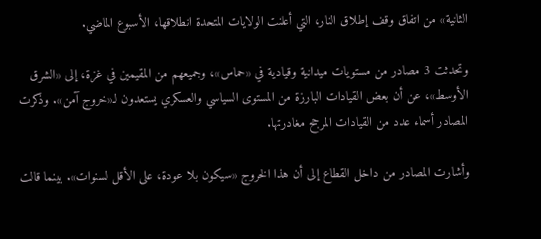الثانية» من اتفاق وقف إطلاق النار، التي أعلنت الولايات المتحدة انطلاقها، الأسبوع الماضي.

وتحدثت 3 مصادر من مستويات ميدانية وقيادية في «حماس»، وجميعهم من المقيمين في غزة، إلى «الشرق الأوسط»، عن أن بعض القيادات البارزة من المستوى السياسي والعسكري يستعدون لـ«خروج آمن». وذكرت المصادر أسماء عدد من القيادات المرجح مغادرتها.

وأشارت المصادر من داخل القطاع إلى أن هذا الخروج «سيكون بلا عودة، على الأقل لسنوات». بينما قالت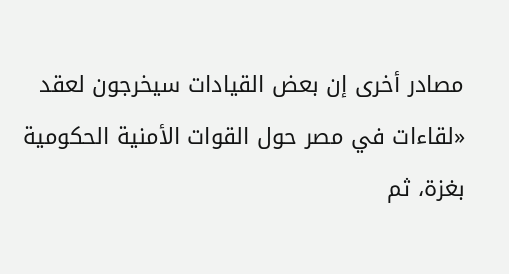مصادر أخرى إن بعض القيادات سيخرجون لعقد «لقاءات في مصر حول القوات الأمنية الحكومية بغزة، ثم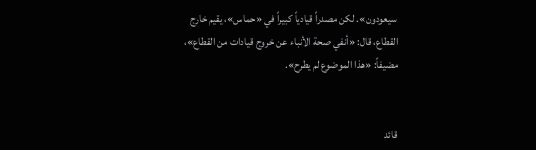سيعودون». لكن مصدراً قيادياً كبيراً في «حماس»، يقيم خارج القطاع، قال: «أنفي صحة الأنباء عن خروج قيادات من القطاع»، مضيفاً: «هذا الموضوع لم يطرح».


قائد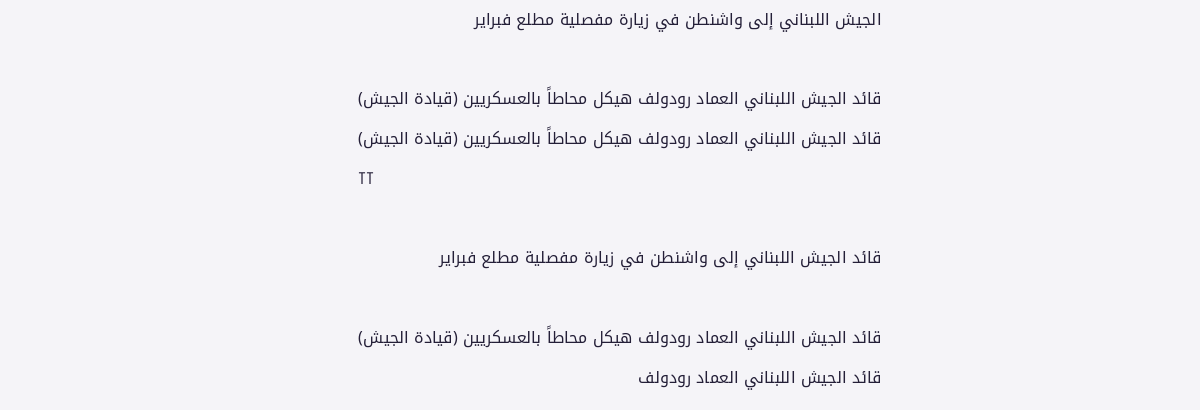الجيش اللبناني إلى واشنطن في زيارة مفصلية مطلع فبراير

قائد الجيش اللبناني العماد رودولف هيكل محاطاً بالعسكريين (قيادة الجيش)
قائد الجيش اللبناني العماد رودولف هيكل محاطاً بالعسكريين (قيادة الجيش)
TT

قائد الجيش اللبناني إلى واشنطن في زيارة مفصلية مطلع فبراير

قائد الجيش اللبناني العماد رودولف هيكل محاطاً بالعسكريين (قيادة الجيش)
قائد الجيش اللبناني العماد رودولف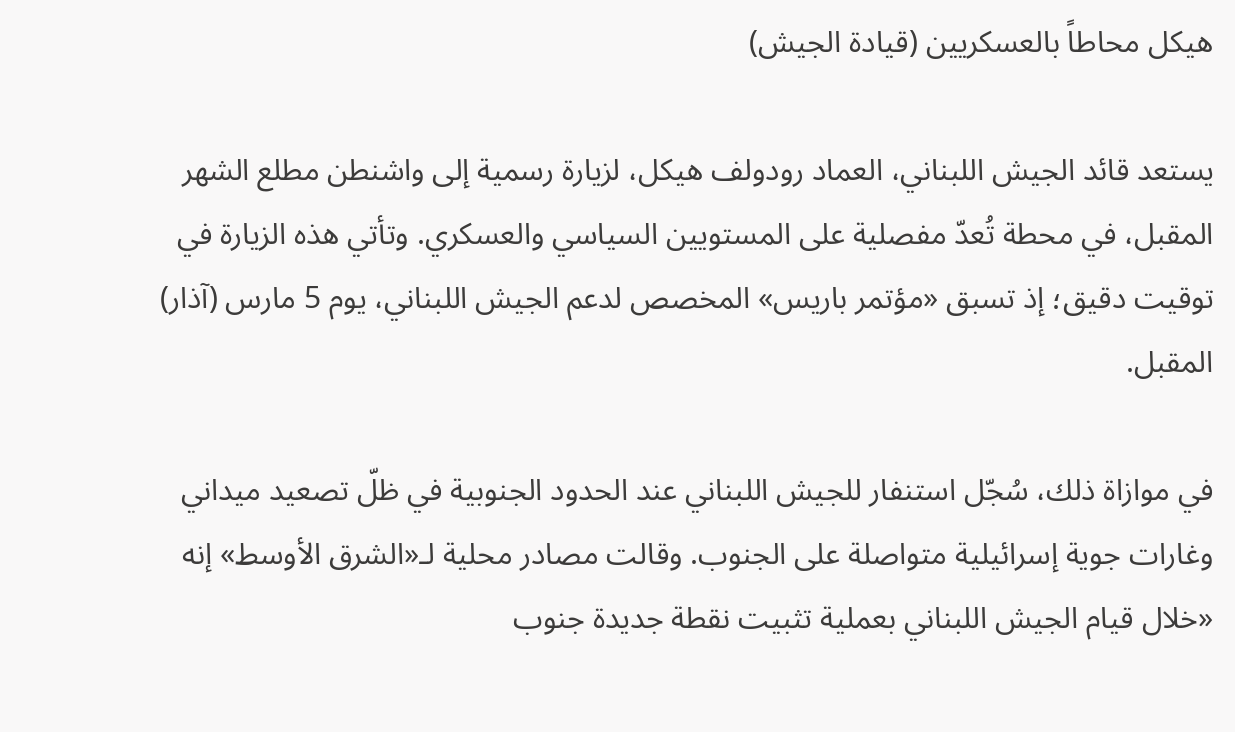هيكل محاطاً بالعسكريين (قيادة الجيش)

يستعد قائد الجيش اللبناني، العماد رودولف هيكل، لزيارة رسمية إلى واشنطن مطلع الشهر المقبل، في محطة تُعدّ مفصلية على المستويين السياسي والعسكري. وتأتي هذه الزيارة في توقيت دقيق؛ إذ تسبق «مؤتمر باريس» المخصص لدعم الجيش اللبناني، يوم 5 مارس (آذار) المقبل.

في موازاة ذلك، سُجّل استنفار للجيش اللبناني عند الحدود الجنوبية في ظلّ تصعيد ميداني وغارات جوية إسرائيلية متواصلة على الجنوب. وقالت مصادر محلية لـ«الشرق الأوسط» إنه «خلال قيام الجيش اللبناني بعملية تثبيت نقطة جديدة جنوب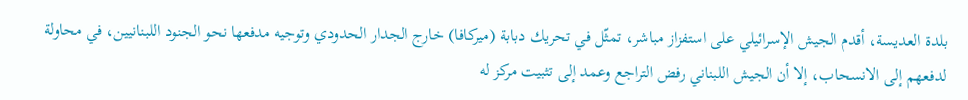بلدة العديسة، أقدم الجيش الإسرائيلي على استفزاز مباشر، تمثّل في تحريك دبابة (ميركافا) خارج الجدار الحدودي وتوجيه مدفعها نحو الجنود اللبنانيين، في محاولة لدفعهم إلى الانسحاب، إلا أن الجيش اللبناني رفض التراجع وعمد إلى تثبيت مركز له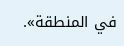في المنطقة».